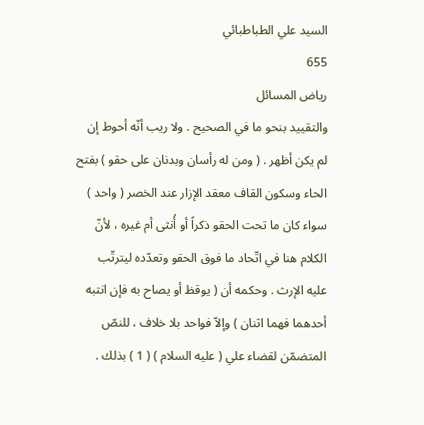السيد علي الطباطبائي
655
رياض المسائل
والتقييد بنحو ما في الصحيح . ولا ريب أنّه أحوط إن لم يكن أظهر . ( ومن له رأسان وبدنان على حقو ) بفتح الحاء وسكون القاف معقد الإزار عند الخصر ( واحد ) سواء كان ما تحت الحقو ذكراً أو أُنثى أم غيره ، لأنّ الكلام هنا في اتّحاد ما فوق الحقو وتعدّده ليترتّب عليه الإرث . وحكمه أن ( يوقظ أو يصاح به فإن انتبه أحدهما فهما اثنان ) وإلاّ فواحد بلا خلاف ، للنصّ المتضمّن لقضاء علي ( عليه السلام ) ( 1 ) بذلك .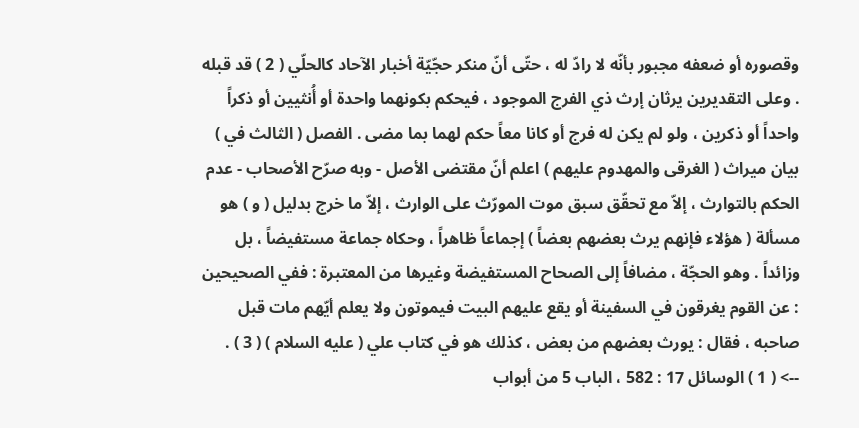وقصوره أو ضعفه مجبور بأنّه لا رادّ له ، حتّى أنّ منكر حجّيّة أخبار الآحاد كالحلّي ( 2 ) قد قبله . وعلى التقديرين يرثان إرث ذي الفرج الموجود ، فيحكم بكونهما واحدة أو أُنثيين أو ذكراً واحداً أو ذكرين ، ولو لم يكن له فرج أو كانا معاً حكم لهما بما مضى . الفصل ( الثالث في ) بيان ميراث ( الغرقى والمهدوم عليهم ) اعلم أنّ مقتضى الأصل - وبه صرّح الأصحاب - عدم الحكم بالتوارث ، إلاّ مع تحقّق سبق موت المورّث على الوارث ، إلاّ ما خرج بدليل ( و ) هو مسألة ( هؤلاء فإنهم يرث بعضهم بعضاً ) إجماعاً ظاهراً ، وحكاه جماعة مستفيضاً ، بل وزائداً . وهو الحجّة ، مضافاً إلى الصحاح المستفيضة وغيرها من المعتبرة : ففي الصحيحين : عن القوم يغرقون في السفينة أو يقع عليهم البيت فيموتون ولا يعلم أيّهم مات قبل صاحبه ، فقال : يورث بعضهم من بعض ، كذلك هو في كتاب علي ( عليه السلام ) ( 3 ) .
--> ( 1 ) الوسائل 17 : 582 ، الباب 5 من أبواب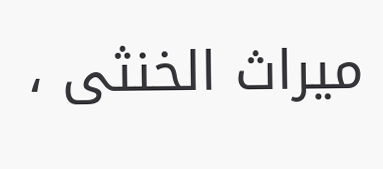ميراث الخنثى ،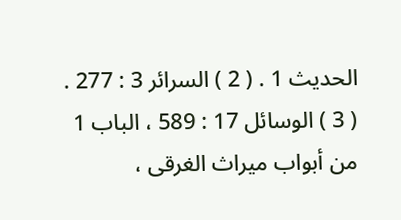الحديث 1 . ( 2 ) السرائر 3 : 277 . ( 3 ) الوسائل 17 : 589 ، الباب 1 من أبواب ميراث الغرقى ،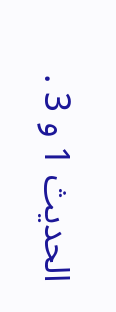الحديث 1 و 3 .